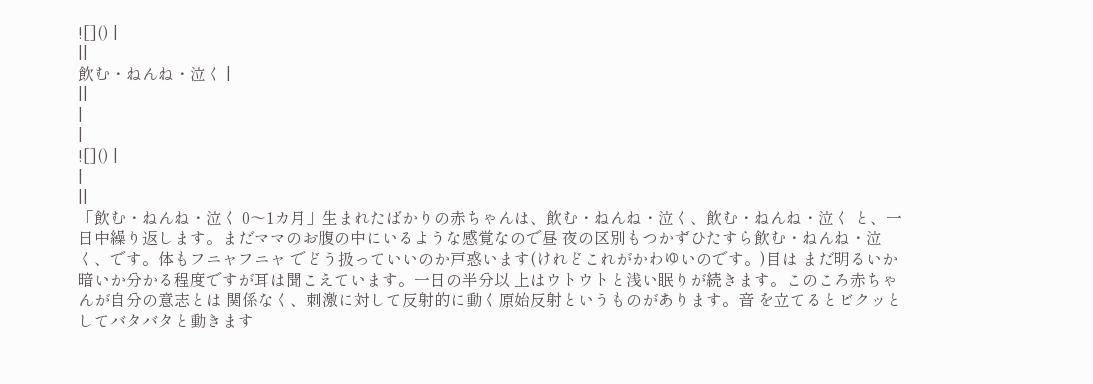![]() |
||
飲む・ねんね・泣く |
||
|
|
![]() |
|
||
「飲む・ねんね・泣く 0〜1カ月」生まれたばかりの赤ちゃんは、飲む・ねんね・泣く、飲む・ねんね・泣く と、一日中繰り返します。まだママのお腹の中にいるような感覚なので昼 夜の区別もつかずひたすら飲む・ねんね・泣く、です。体もフニャフニャ でどう扱っていいのか戸惑います(けれどこれがかわゆいのです。)目は まだ明るいか暗いか分かる程度ですが耳は聞こえています。一日の半分以 上はウトウトと浅い眠りが続きます。このころ赤ちゃんが自分の意志とは 関係なく、刺激に対して反射的に動く原始反射というものがあります。音 を立てるとビクッとしてバタバタと動きます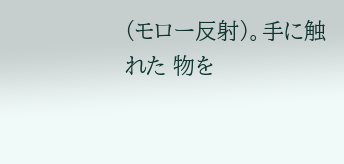(モロー反射)。手に触れた 物を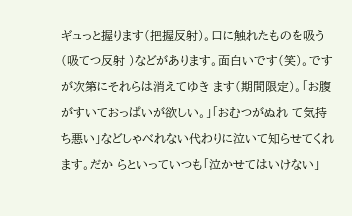ギュっと握ります(把握反射)。口に触れたものを吸う(吸てつ反射 )などがあります。面白いです(笑)。ですが次第にそれらは消えてゆき ます(期間限定)。「お腹がすいておっぱいが欲しい。」「おむつがぬれ て気持ち悪い」などしゃべれない代わりに泣いて知らせてくれます。だか らといっていつも「泣かせてはいけない」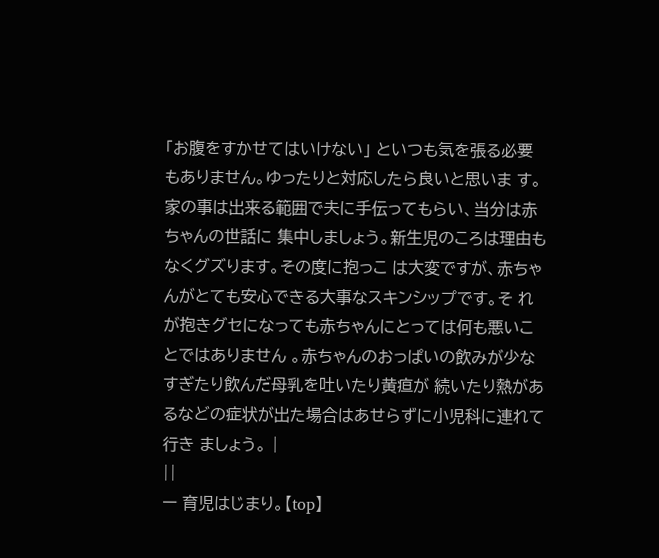「お腹をすかせてはいけない」 といつも気を張る必要もありません。ゆったりと対応したら良いと思いま す。家の事は出来る範囲で夫に手伝ってもらい、当分は赤ちゃんの世話に 集中しましょう。新生児のころは理由もなくグズります。その度に抱っこ は大変ですが、赤ちゃんがとても安心できる大事なスキンシップです。そ れが抱きグセになっても赤ちゃんにとっては何も悪いことではありません 。赤ちゃんのおっぱいの飲みが少なすぎたり飲んだ母乳を吐いたり黄疸が 続いたり熱があるなどの症状が出た場合はあせらずに小児科に連れて行き ましょう。 |
||
ー 育児はじまり。【top】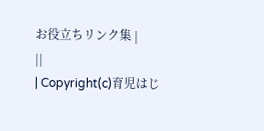お役立ちリンク集 |
||
| Copyright(c)育児はじ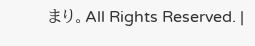まり。All Rights Reserved. |